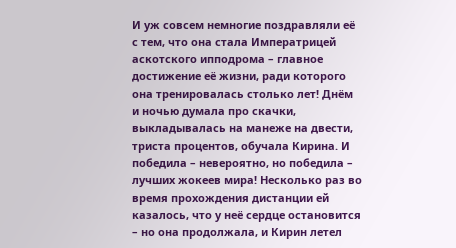И уж совсем немногие поздравляли её с тем, что она стала Императрицей аскотского ипподрома – главное достижение её жизни, ради которого она тренировалась столько лет! Днём и ночью думала про скачки, выкладывалась на манеже на двести, триста процентов, обучала Кирина. И победила – невероятно, но победила – лучших жокеев мира! Несколько раз во время прохождения дистанции ей казалось, что у неё сердце остановится – но она продолжала, и Кирин летел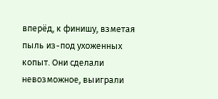вперёд, к финишу, взметая пыль из-под ухоженных копыт. Они сделали невозможное, выиграли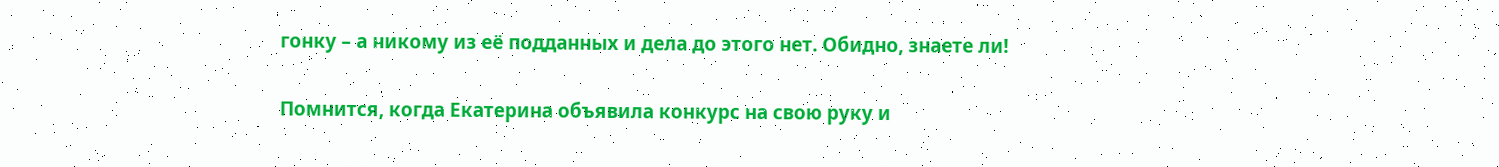гонку – а никому из её подданных и дела до этого нет. Обидно, знаете ли!

Помнится, когда Екатерина объявила конкурс на свою руку и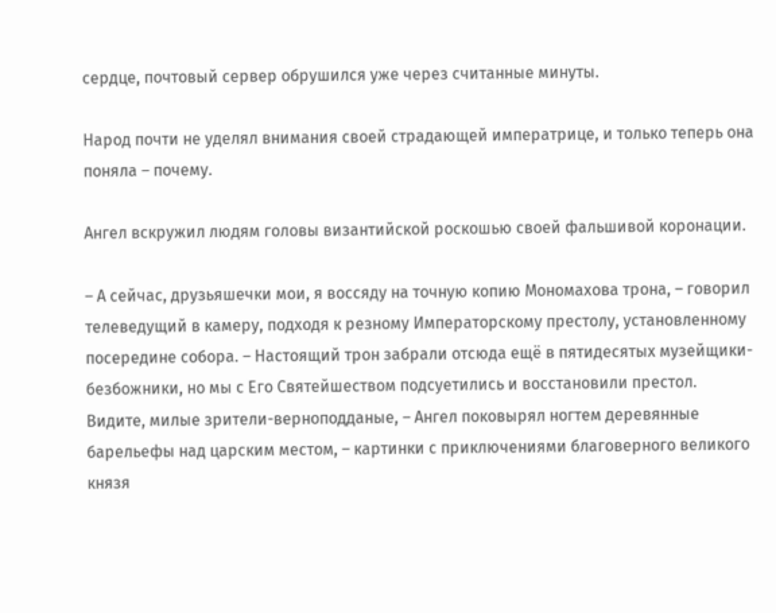сердце, почтовый сервер обрушился уже через считанные минуты.

Народ почти не уделял внимания своей страдающей императрице, и только теперь она поняла – почему.

Ангел вскружил людям головы византийской роскошью своей фальшивой коронации.

– А сейчас, друзьяшечки мои, я воссяду на точную копию Мономахова трона, – говорил телеведущий в камеру, подходя к резному Императорскому престолу, установленному посередине собора. – Настоящий трон забрали отсюда ещё в пятидесятых музейщики-безбожники, но мы с Его Святейшеством подсуетились и восстановили престол. Видите, милые зрители-верноподданые, – Ангел поковырял ногтем деревянные барельефы над царским местом, – картинки с приключениями благоверного великого князя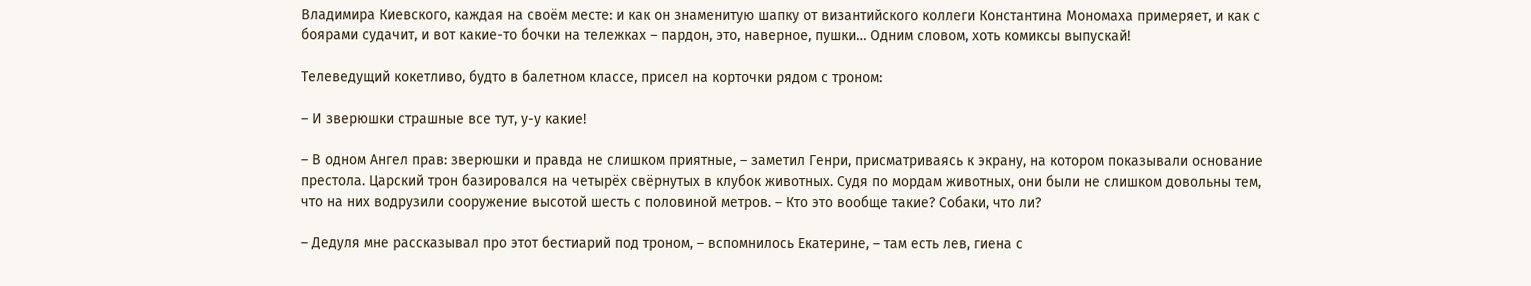Владимира Киевского, каждая на своём месте: и как он знаменитую шапку от византийского коллеги Константина Мономаха примеряет, и как с боярами судачит, и вот какие-то бочки на тележках – пардон, это, наверное, пушки… Одним словом, хоть комиксы выпускай!

Телеведущий кокетливо, будто в балетном классе, присел на корточки рядом с троном:

– И зверюшки страшные все тут, у-у какие!

– В одном Ангел прав: зверюшки и правда не слишком приятные, – заметил Генри, присматриваясь к экрану, на котором показывали основание престола. Царский трон базировался на четырёх свёрнутых в клубок животных. Судя по мордам животных, они были не слишком довольны тем, что на них водрузили сооружение высотой шесть с половиной метров. – Кто это вообще такие? Собаки, что ли?

– Дедуля мне рассказывал про этот бестиарий под троном, – вспомнилось Екатерине, – там есть лев, гиена с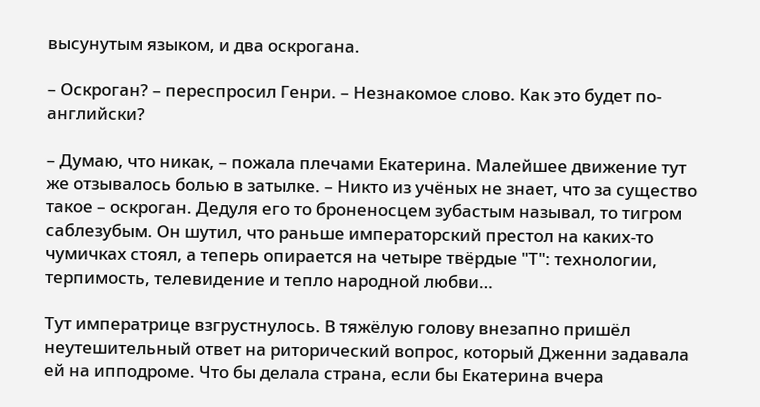высунутым языком, и два оскрогана.

– Оскроган? – переспросил Генри. – Незнакомое слово. Как это будет по-английски?

– Думаю, что никак, – пожала плечами Екатерина. Малейшее движение тут же отзывалось болью в затылке. – Никто из учёных не знает, что за существо такое – оскроган. Дедуля его то броненосцем зубастым называл, то тигром саблезубым. Он шутил, что раньше императорский престол на каких-то чумичках стоял, а теперь опирается на четыре твёрдые "Т": технологии, терпимость, телевидение и тепло народной любви…

Тут императрице взгрустнулось. В тяжёлую голову внезапно пришёл неутешительный ответ на риторический вопрос, который Дженни задавала ей на ипподроме. Что бы делала страна, если бы Екатерина вчера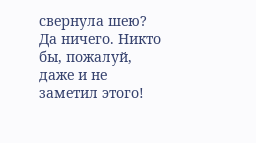свернула шею? Да ничего. Никто бы, пожалуй, даже и не заметил этого!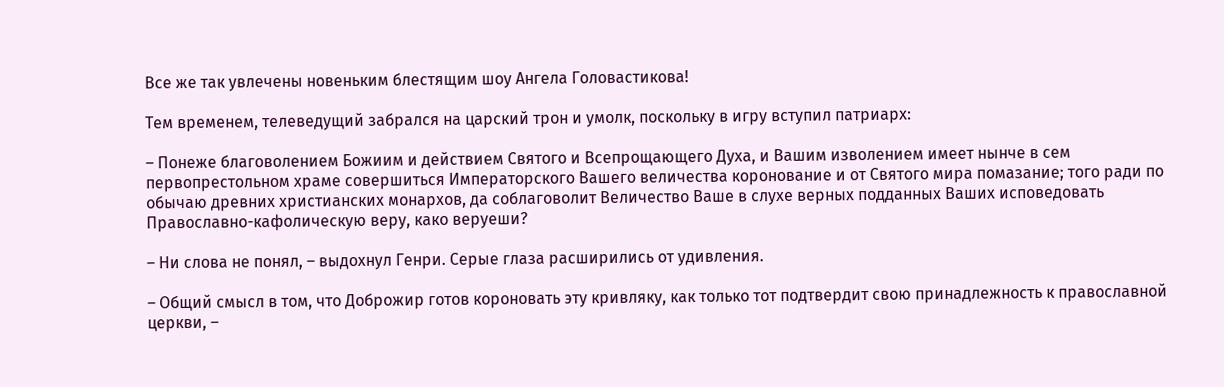Все же так увлечены новеньким блестящим шоу Ангела Головастикова!

Тем временем, телеведущий забрался на царский трон и умолк, поскольку в игру вступил патриарх:

– Понеже благоволением Божиим и действием Святого и Всепрощающего Духа, и Вашим изволением имеет нынче в сем первопрестольном храме совершиться Императорского Вашего величества коронование и от Святого мира помазание; того ради по обычаю древних христианских монархов, да соблаговолит Величество Ваше в слухе верных подданных Ваших исповедовать Православно-кафолическую веру, како веруеши?

– Ни слова не понял, – выдохнул Генри. Серые глаза расширились от удивления.

– Общий смысл в том, что Доброжир готов короновать эту кривляку, как только тот подтвердит свою принадлежность к православной церкви, –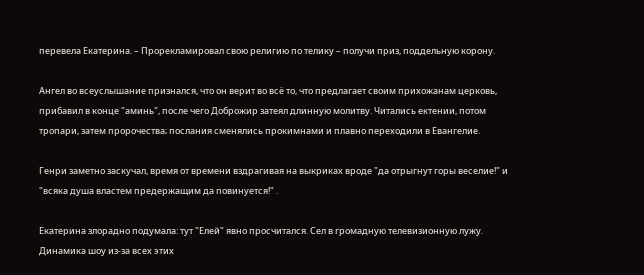перевела Екатерина. – Прорекламировал свою религию по телику – получи приз, поддельную корону.

Ангел во всеуслышание признался, что он верит во всё то, что предлагает своим прихожанам церковь, прибавил в конце "аминь", после чего Доброжир затеял длинную молитву. Читались ектении, потом тропари, затем пророчества; послания сменялись прокимнами и плавно переходили в Евангелие.

Генри заметно заскучал, время от времени вздрагивая на выкриках вроде "да отрыгнут горы веселие!" и "всяка душа властем предержащим да повинуется!" .

Екатерина злорадно подумала: тут "Елей" явно просчитался. Сел в громадную телевизионную лужу. Динамика шоу из-за всех этих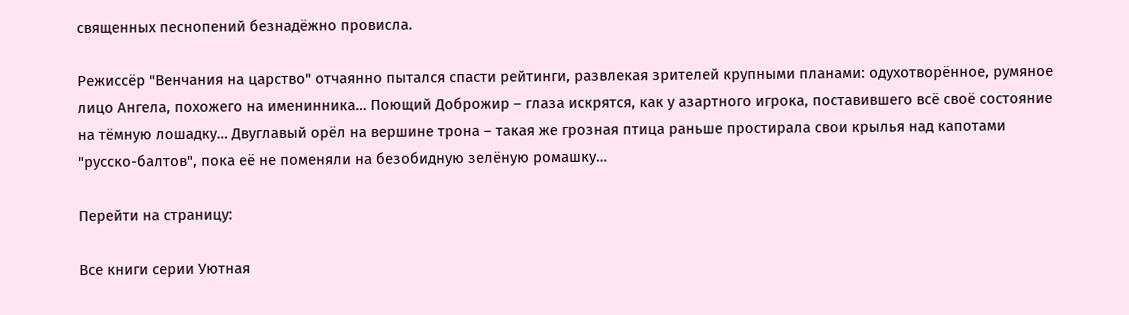священных песнопений безнадёжно провисла.

Режиссёр "Венчания на царство" отчаянно пытался спасти рейтинги, развлекая зрителей крупными планами: одухотворённое, румяное лицо Ангела, похожего на именинника… Поющий Доброжир – глаза искрятся, как у азартного игрока, поставившего всё своё состояние на тёмную лошадку… Двуглавый орёл на вершине трона – такая же грозная птица раньше простирала свои крылья над капотами "русско-балтов", пока её не поменяли на безобидную зелёную ромашку…

Перейти на страницу:

Все книги серии Уютная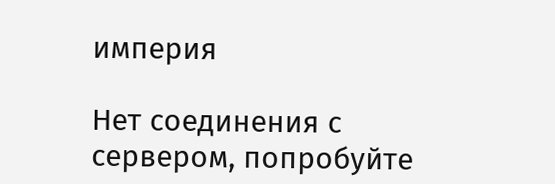империя

Нет соединения с сервером, попробуйте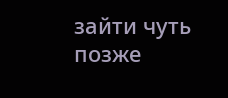зайти чуть позже